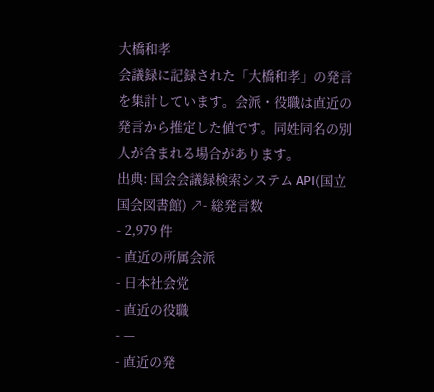大橋和孝
会議録に記録された「大橋和孝」の発言を集計しています。会派・役職は直近の発言から推定した値です。同姓同名の別人が含まれる場合があります。
出典: 国会会議録検索システム API(国立国会図書館) ↗- 総発言数
- 2,979 件
- 直近の所属会派
- 日本社会党
- 直近の役職
- —
- 直近の発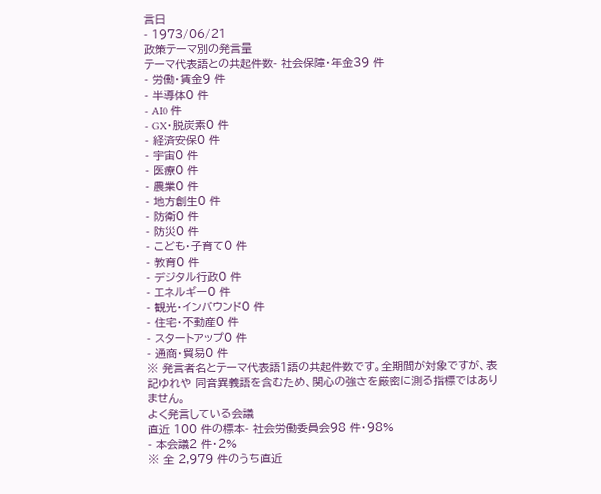言日
- 1973/06/21
政策テーマ別の発言量
テーマ代表語との共起件数- 社会保障・年金39 件
- 労働・賃金9 件
- 半導体0 件
- AI0 件
- GX・脱炭素0 件
- 経済安保0 件
- 宇宙0 件
- 医療0 件
- 農業0 件
- 地方創生0 件
- 防衛0 件
- 防災0 件
- こども・子育て0 件
- 教育0 件
- デジタル行政0 件
- エネルギー0 件
- 観光・インバウンド0 件
- 住宅・不動産0 件
- スタートアップ0 件
- 通商・貿易0 件
※ 発言者名とテーマ代表語1語の共起件数です。全期間が対象ですが、表記ゆれや 同音異義語を含むため、関心の強さを厳密に測る指標ではありません。
よく発言している会議
直近 100 件の標本- 社会労働委員会98 件・98%
- 本会議2 件・2%
※ 全 2,979 件のうち直近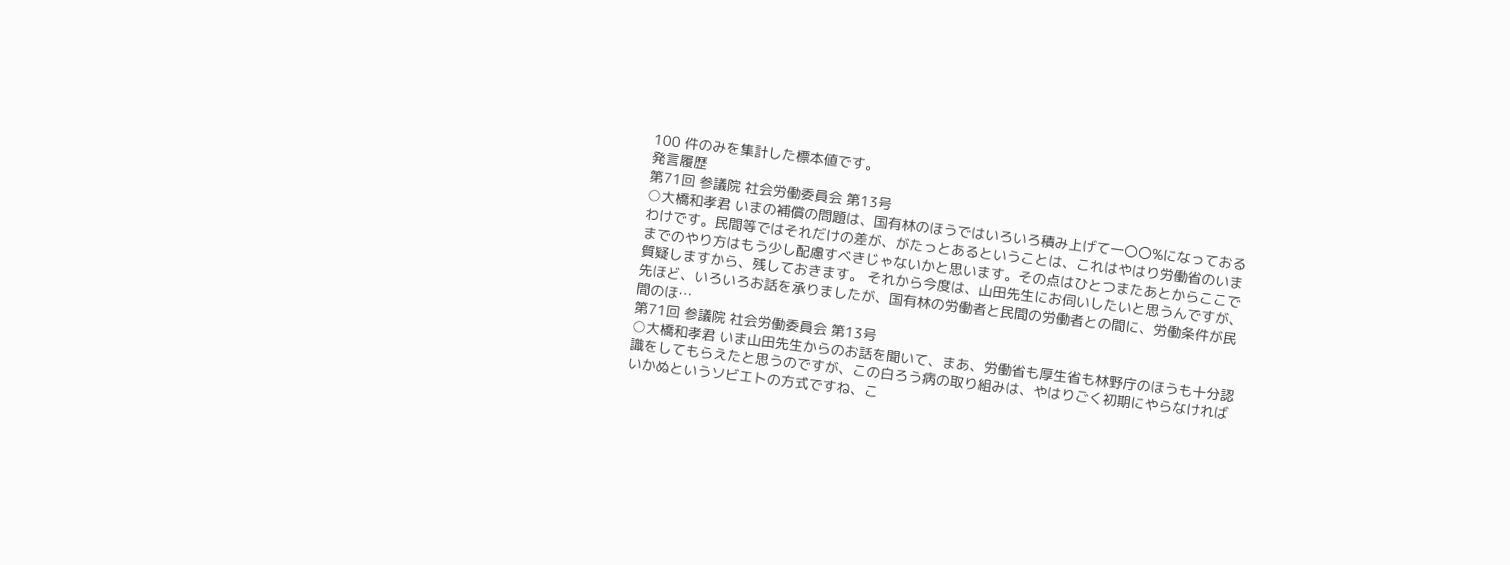100 件のみを集計した標本値です。
発言履歴
第71回 参議院 社会労働委員会 第13号
○大橋和孝君 いまの補償の問題は、国有林のほうではいろいろ積み上げて一〇〇%になっておるわけです。民間等ではそれだけの差が、がたっとあるということは、これはやはり労働省のいままでのやり方はもう少し配慮すべきじゃないかと思います。その点はひとつまたあとからここで質疑しますから、残しておきます。 それから今度は、山田先生にお伺いしたいと思うんですが、先ほど、いろいろお話を承りましたが、国有林の労働者と民間の労働者との間に、労働条件が民間のほ…
第71回 参議院 社会労働委員会 第13号
○大橋和孝君 いま山田先生からのお話を聞いて、まあ、労働省も厚生省も林野庁のほうも十分認識をしてもらえたと思うのですが、この白ろう病の取り組みは、やはりごく初期にやらなければいかぬというソビエトの方式ですね、こ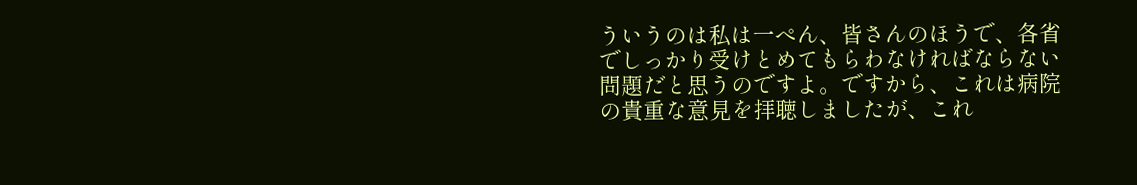ういうのは私は一ぺん、皆さんのほうで、各省でしっかり受けとめてもらわなければならない問題だと思うのですよ。ですから、これは病院の貴重な意見を拝聴しましたが、これ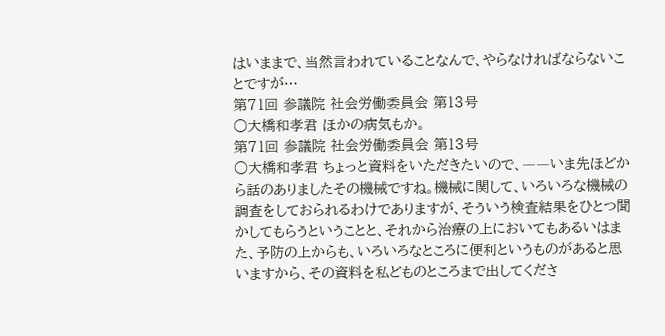はいままで、当然言われていることなんで、やらなければならないことですが…
第71回 参議院 社会労働委員会 第13号
○大橋和孝君 ほかの病気もか。
第71回 参議院 社会労働委員会 第13号
○大橋和孝君 ちょっと資料をいただきたいので、――いま先ほどから話のありましたその機械ですね。機械に関して、いろいろな機械の調査をしておられるわけでありますが、そういう検査結果をひとつ聞かしてもらうということと、それから治療の上においてもあるいはまた、予防の上からも、いろいろなところに便利というものがあると思いますから、その資料を私どものところまで出してくださ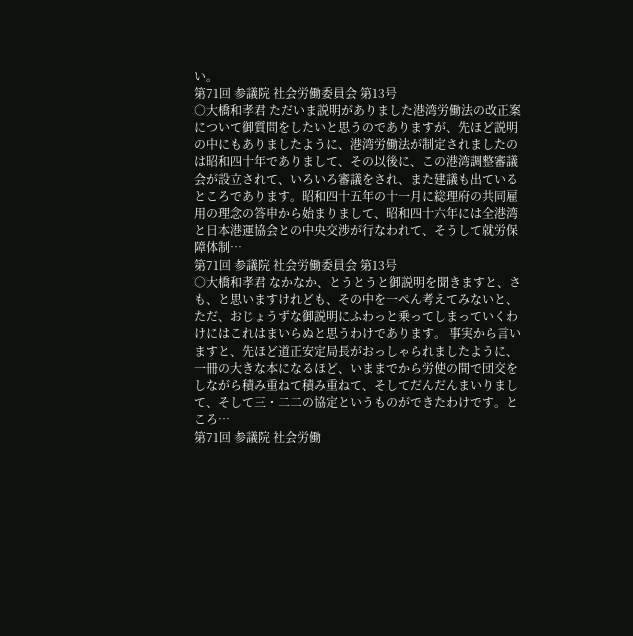い。
第71回 参議院 社会労働委員会 第13号
○大橋和孝君 ただいま説明がありました港湾労働法の改正案について御質問をしたいと思うのでありますが、先ほど説明の中にもありましたように、港湾労働法が制定されましたのは昭和四十年でありまして、その以後に、この港湾調整審議会が設立されて、いろいろ審議をされ、また建議も出ているところであります。昭和四十五年の十一月に総理府の共同雇用の理念の答申から始まりまして、昭和四十六年には全港湾と日本港運協会との中央交渉が行なわれて、そうして就労保障体制…
第71回 参議院 社会労働委員会 第13号
○大橋和孝君 なかなか、とうとうと御説明を聞きますと、さも、と思いますけれども、その中を一ぺん考えてみないと、ただ、おじょうずな御説明にふわっと乗ってしまっていくわけにはこれはまいらぬと思うわけであります。 事実から言いますと、先ほど道正安定局長がおっしゃられましたように、一冊の大きな本になるほど、いままでから労使の間で団交をしながら積み重ねて積み重ねて、そしてだんだんまいりまして、そして三・二二の協定というものができたわけです。ところ…
第71回 参議院 社会労働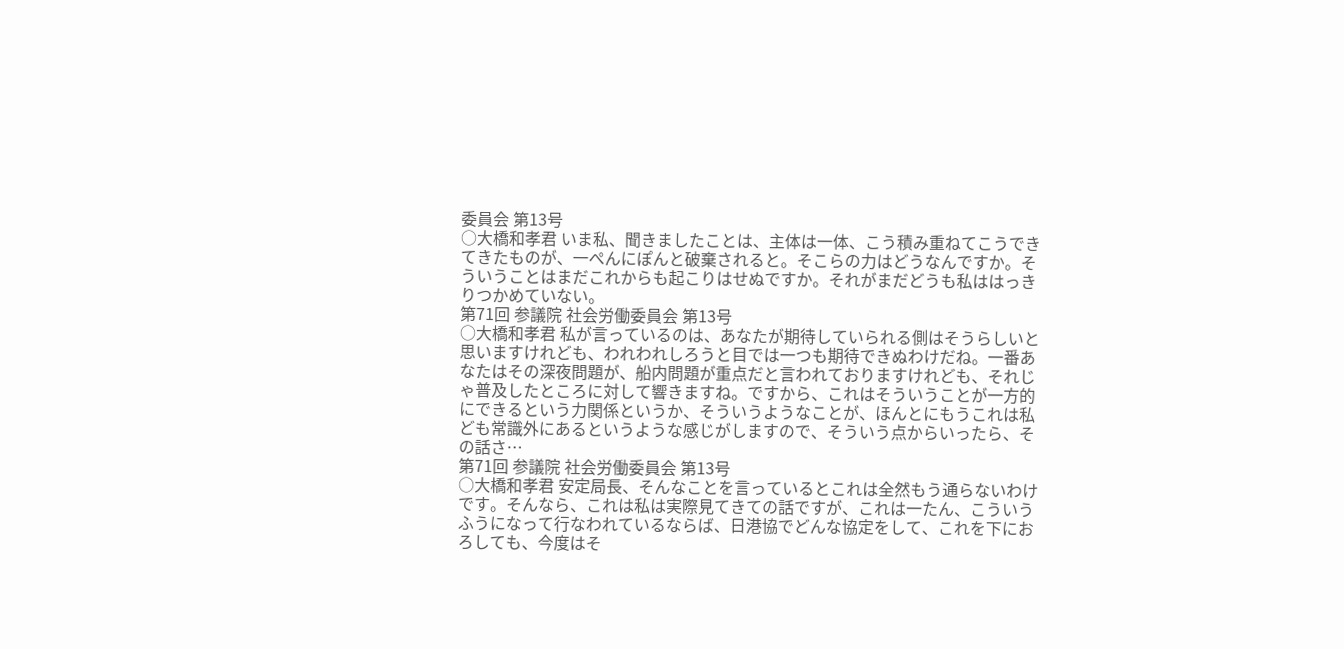委員会 第13号
○大橋和孝君 いま私、聞きましたことは、主体は一体、こう積み重ねてこうできてきたものが、一ぺんにぽんと破棄されると。そこらの力はどうなんですか。そういうことはまだこれからも起こりはせぬですか。それがまだどうも私ははっきりつかめていない。
第71回 参議院 社会労働委員会 第13号
○大橋和孝君 私が言っているのは、あなたが期待していられる側はそうらしいと思いますけれども、われわれしろうと目では一つも期待できぬわけだね。一番あなたはその深夜問題が、船内問題が重点だと言われておりますけれども、それじゃ普及したところに対して響きますね。ですから、これはそういうことが一方的にできるという力関係というか、そういうようなことが、ほんとにもうこれは私ども常識外にあるというような感じがしますので、そういう点からいったら、その話さ…
第71回 参議院 社会労働委員会 第13号
○大橋和孝君 安定局長、そんなことを言っているとこれは全然もう通らないわけです。そんなら、これは私は実際見てきての話ですが、これは一たん、こういうふうになって行なわれているならば、日港協でどんな協定をして、これを下におろしても、今度はそ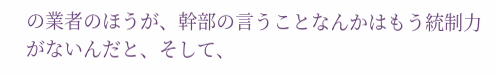の業者のほうが、幹部の言うことなんかはもう統制力がないんだと、そして、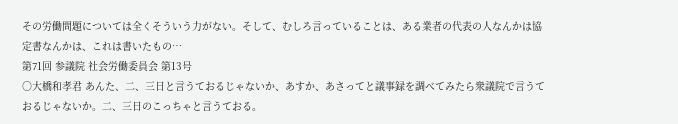その労働問題については全くそういう力がない。そして、むしろ言っていることは、ある業者の代表の人なんかは協定書なんかは、これは書いたもの…
第71回 参議院 社会労働委員会 第13号
○大橋和孝君 あんた、二、三日と言うておるじゃないか、あすか、あさってと議事録を調べてみたら衆議院で言うておるじゃないか。二、三日のこっちゃと言うておる。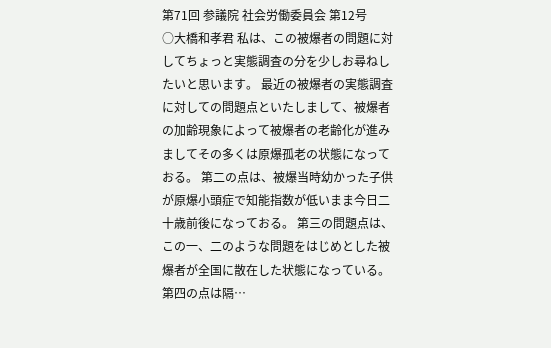第71回 参議院 社会労働委員会 第12号
○大橋和孝君 私は、この被爆者の問題に対してちょっと実態調査の分を少しお尋ねしたいと思います。 最近の被爆者の実態調査に対しての問題点といたしまして、被爆者の加齢現象によって被爆者の老齢化が進みましてその多くは原爆孤老の状態になっておる。 第二の点は、被爆当時幼かった子供が原爆小頭症で知能指数が低いまま今日二十歳前後になっておる。 第三の問題点は、この一、二のような問題をはじめとした被爆者が全国に散在した状態になっている。 第四の点は隔…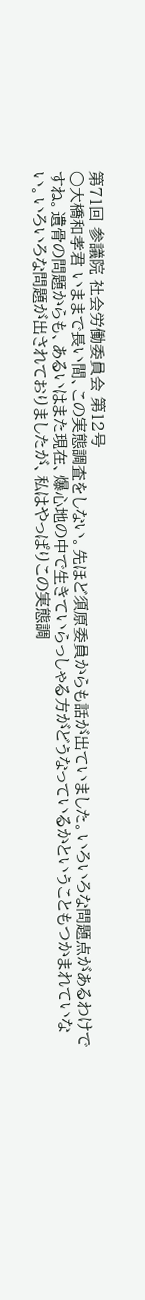第71回 参議院 社会労働委員会 第12号
○大橋和孝君 いままで長い間、この実態調査をしない。先ほど須原委員からも話が出ていました。いろいろな問題点があるわけですね。遺骨の問題からも、あるいはまた現在、爆心地の中で生きていらっしゃる方がどうなっているかということもつかまれていない。いろいろな問題が出されておりましたが、私はやっぱりこの実態調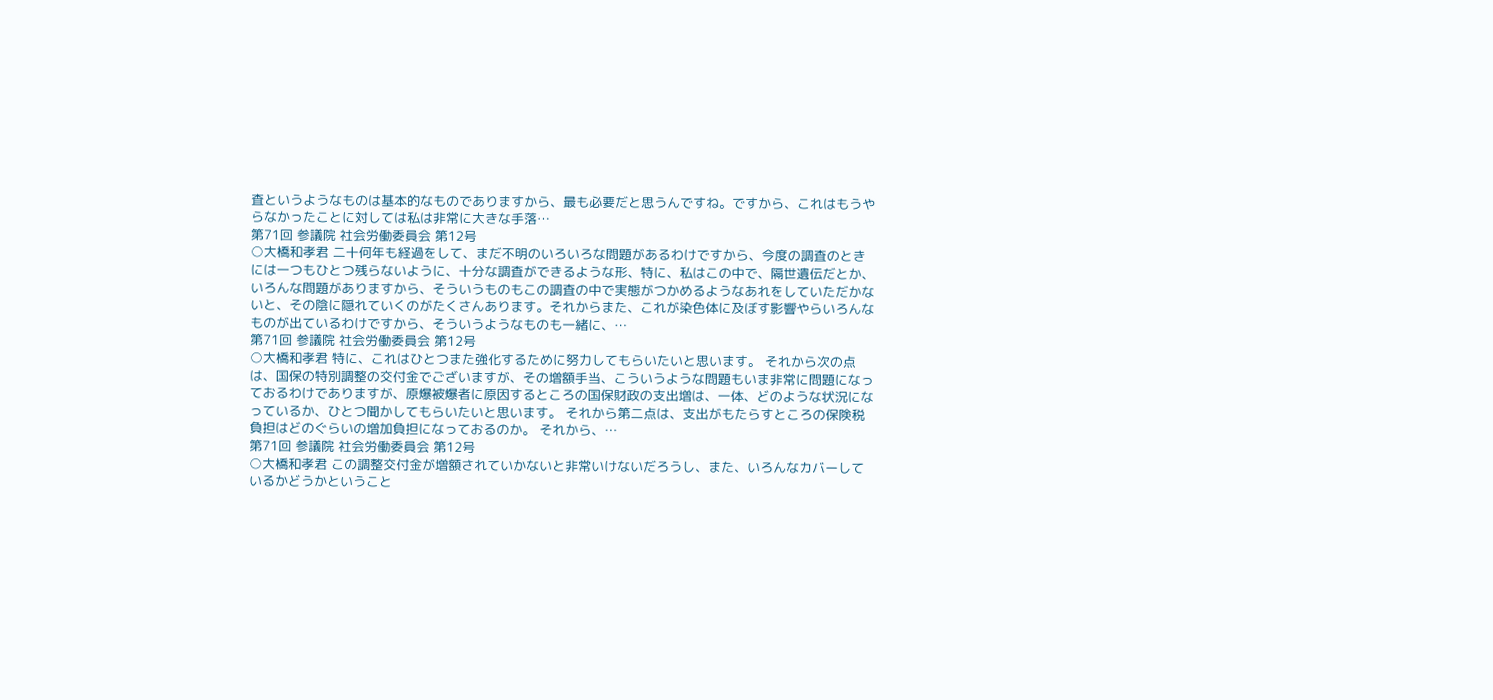査というようなものは基本的なものでありますから、最も必要だと思うんですね。ですから、これはもうやらなかったことに対しては私は非常に大きな手落…
第71回 参議院 社会労働委員会 第12号
○大橋和孝君 二十何年も経過をして、まだ不明のいろいろな問題があるわけですから、今度の調査のときには一つもひとつ残らないように、十分な調査ができるような形、特に、私はこの中で、隔世遺伝だとか、いろんな問題がありますから、そういうものもこの調査の中で実態がつかめるようなあれをしていただかないと、その陰に隠れていくのがたくさんあります。それからまた、これが染色体に及ぼす影響やらいろんなものが出ているわけですから、そういうようなものも一緒に、…
第71回 参議院 社会労働委員会 第12号
○大橋和孝君 特に、これはひとつまた強化するために努力してもらいたいと思います。 それから次の点は、国保の特別調整の交付金でございますが、その増額手当、こういうような問題もいま非常に問題になっておるわけでありますが、原爆被爆者に原因するところの国保財政の支出増は、一体、どのような状況になっているか、ひとつ聞かしてもらいたいと思います。 それから第二点は、支出がもたらすところの保険税負担はどのぐらいの増加負担になっておるのか。 それから、…
第71回 参議院 社会労働委員会 第12号
○大橋和孝君 この調整交付金が増額されていかないと非常いけないだろうし、また、いろんなカバーしているかどうかということ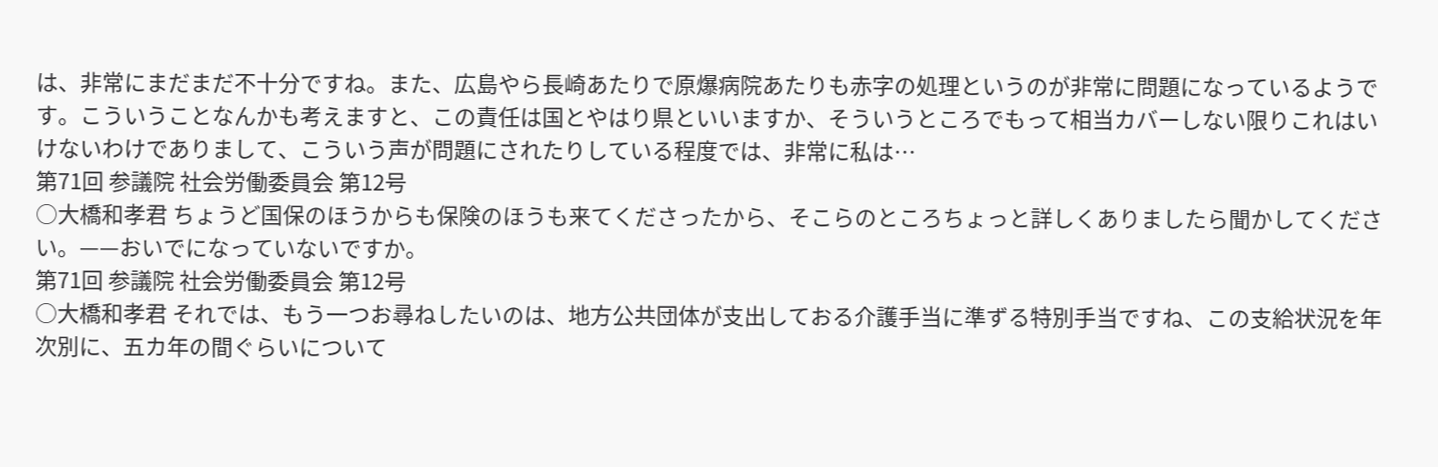は、非常にまだまだ不十分ですね。また、広島やら長崎あたりで原爆病院あたりも赤字の処理というのが非常に問題になっているようです。こういうことなんかも考えますと、この責任は国とやはり県といいますか、そういうところでもって相当カバーしない限りこれはいけないわけでありまして、こういう声が問題にされたりしている程度では、非常に私は…
第71回 参議院 社会労働委員会 第12号
○大橋和孝君 ちょうど国保のほうからも保険のほうも来てくださったから、そこらのところちょっと詳しくありましたら聞かしてください。——おいでになっていないですか。
第71回 参議院 社会労働委員会 第12号
○大橋和孝君 それでは、もう一つお尋ねしたいのは、地方公共団体が支出しておる介護手当に準ずる特別手当ですね、この支給状況を年次別に、五カ年の間ぐらいについて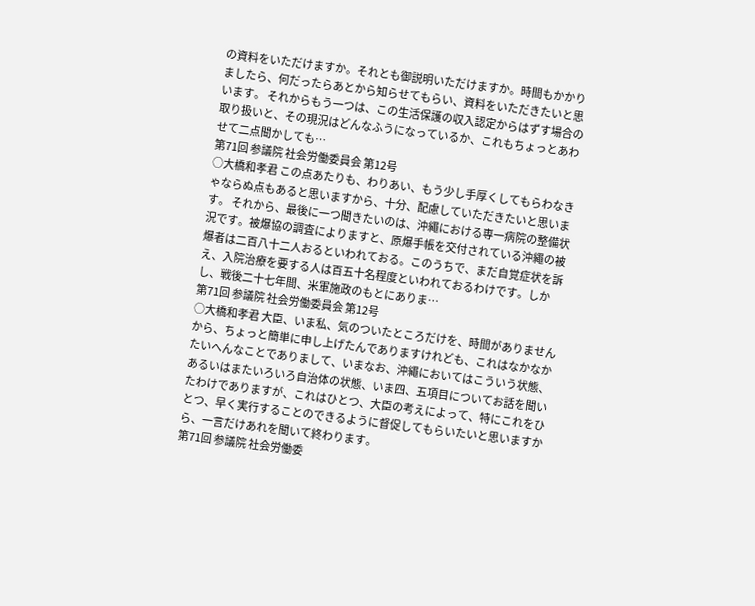の資料をいただけますか。それとも御説明いただけますか。時間もかかりましたら、何だったらあとから知らせてもらい、資料をいただきたいと思います。 それからもう一つは、この生活保護の収入認定からはずす場合の取り扱いと、その現況はどんなふうになっているか、これもちょっとあわせて二点聞かしても…
第71回 参議院 社会労働委員会 第12号
○大橋和孝君 この点あたりも、わりあい、もう少し手厚くしてもらわなきゃならぬ点もあると思いますから、十分、配慮していただきたいと思います。 それから、最後に一つ聞きたいのは、沖繩における専一病院の整備状況です。被爆協の調査によりますと、原爆手帳を交付されている沖繩の被爆者は二百八十二人おるといわれておる。このうちで、まだ自覚症状を訴え、入院治療を要する人は百五十名程度といわれておるわけです。しかし、戦後二十七年間、米軍施政のもとにありま…
第71回 参議院 社会労働委員会 第12号
○大橋和孝君 大臣、いま私、気のついたところだけを、時間がありませんから、ちょっと簡単に申し上げたんでありますけれども、これはなかなかたいへんなことでありまして、いまなお、沖繩においてはこういう状態、あるいはまたいろいろ自治体の状態、いま四、五項目についてお話を聞いたわけでありますが、これはひとつ、大臣の考えによって、特にこれをひとつ、早く実行することのできるように督促してもらいたいと思いますから、一言だけあれを聞いて終わります。
第71回 参議院 社会労働委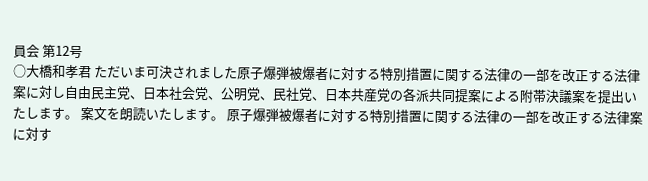員会 第12号
○大橋和孝君 ただいま可決されました原子爆弾被爆者に対する特別措置に関する法律の一部を改正する法律案に対し自由民主党、日本社会党、公明党、民社党、日本共産党の各派共同提案による附帯決議案を提出いたします。 案文を朗読いたします。 原子爆弾被爆者に対する特別措置に関する法律の一部を改正する法律案に対す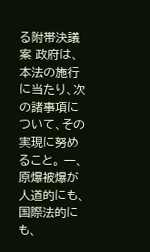る附帯決議案 政府は、本法の施行に当たり、次の諸事項について、その実現に努めること。 一、原爆被爆が人道的にも、国際法的にも、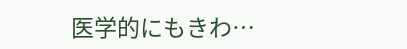医学的にもきわ…